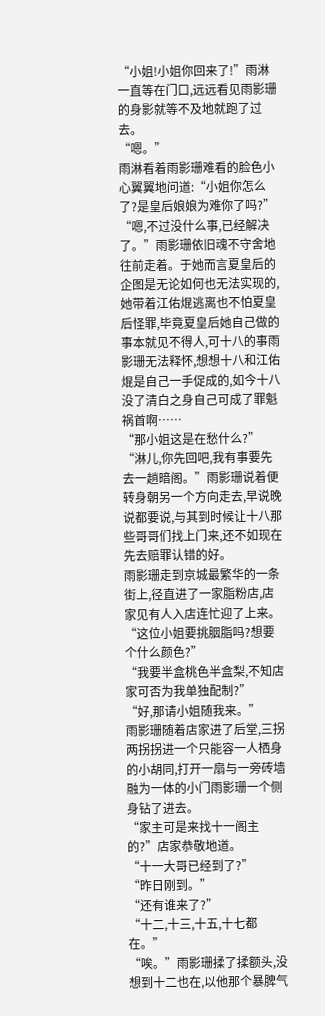“小姐!小姐你回来了!”雨淋一直等在门口,远远看见雨影珊的身影就等不及地就跑了过去。
“嗯。”
雨淋看着雨影珊难看的脸色小心翼翼地问道:“小姐你怎么了?是皇后娘娘为难你了吗?”
“嗯,不过没什么事,已经解决了。”雨影珊依旧魂不守舍地往前走着。于她而言夏皇后的企图是无论如何也无法实现的,她带着江佑焜逃离也不怕夏皇后怪罪,毕竟夏皇后她自己做的事本就见不得人,可十八的事雨影珊无法释怀,想想十八和江佑焜是自己一手促成的,如今十八没了清白之身自己可成了罪魁祸首啊……
“那小姐这是在愁什么?”
“淋儿,你先回吧,我有事要先去一趟暗阁。”雨影珊说着便转身朝另一个方向走去,早说晚说都要说,与其到时候让十八那些哥哥们找上门来,还不如现在先去赔罪认错的好。
雨影珊走到京城最繁华的一条街上,径直进了一家脂粉店,店家见有人入店连忙迎了上来。
“这位小姐要挑胭脂吗?想要个什么颜色?”
“我要半盒桃色半盒梨,不知店家可否为我单独配制?”
“好,那请小姐随我来。”
雨影珊随着店家进了后堂,三拐两拐拐进一个只能容一人栖身的小胡同,打开一扇与一旁砖墙融为一体的小门雨影珊一个侧身钻了进去。
“家主可是来找十一阁主的?”店家恭敬地道。
“十一大哥已经到了?”
“昨日刚到。”
“还有谁来了?”
“十二,十三,十五,十七都在。”
“唉。”雨影珊揉了揉额头,没想到十二也在,以他那个暴脾气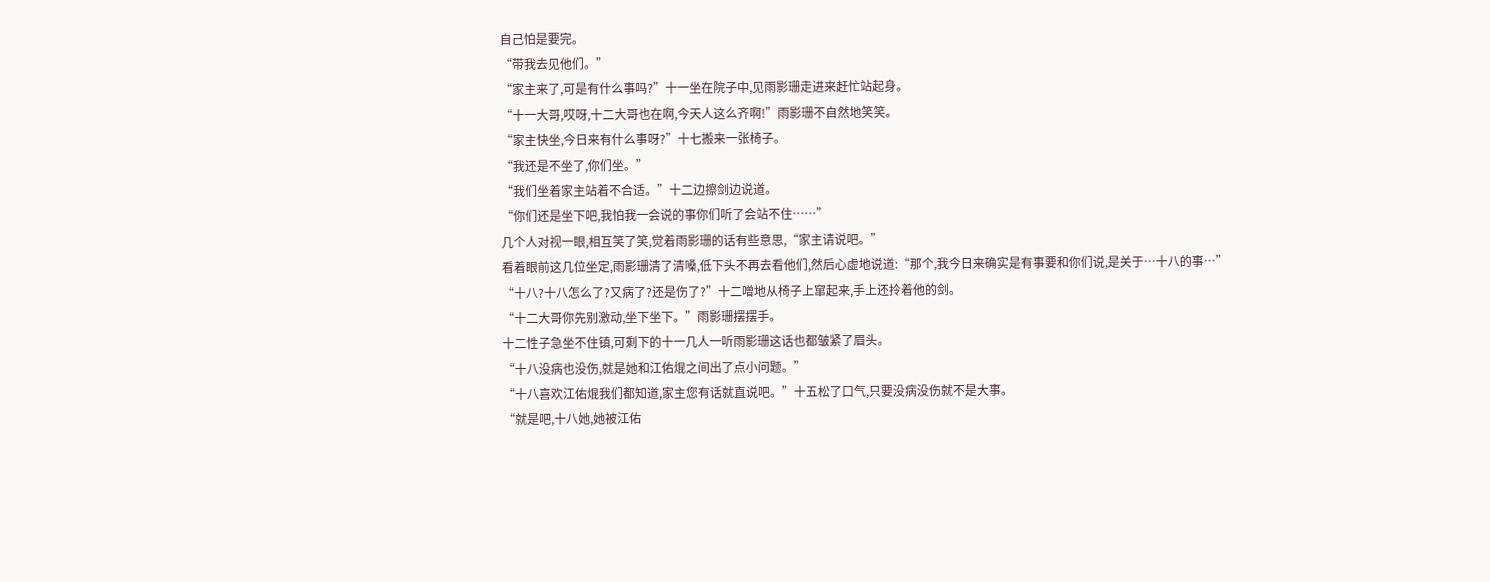自己怕是要完。
“带我去见他们。”
“家主来了,可是有什么事吗?”十一坐在院子中,见雨影珊走进来赶忙站起身。
“十一大哥,哎呀,十二大哥也在啊,今天人这么齐啊!”雨影珊不自然地笑笑。
“家主快坐,今日来有什么事呀?”十七搬来一张椅子。
“我还是不坐了,你们坐。”
“我们坐着家主站着不合适。”十二边擦剑边说道。
“你们还是坐下吧,我怕我一会说的事你们听了会站不住……”
几个人对视一眼,相互笑了笑,觉着雨影珊的话有些意思,“家主请说吧。”
看着眼前这几位坐定,雨影珊清了清嗓,低下头不再去看他们,然后心虚地说道:“那个,我今日来确实是有事要和你们说,是关于…十八的事…”
“十八?十八怎么了?又病了?还是伤了?”十二噌地从椅子上窜起来,手上还拎着他的剑。
“十二大哥你先别激动,坐下坐下。”雨影珊摆摆手。
十二性子急坐不住镇,可剩下的十一几人一听雨影珊这话也都皱紧了眉头。
“十八没病也没伤,就是她和江佑焜之间出了点小问题。”
“十八喜欢江佑焜我们都知道,家主您有话就直说吧。”十五松了口气,只要没病没伤就不是大事。
“就是吧,十八她,她被江佑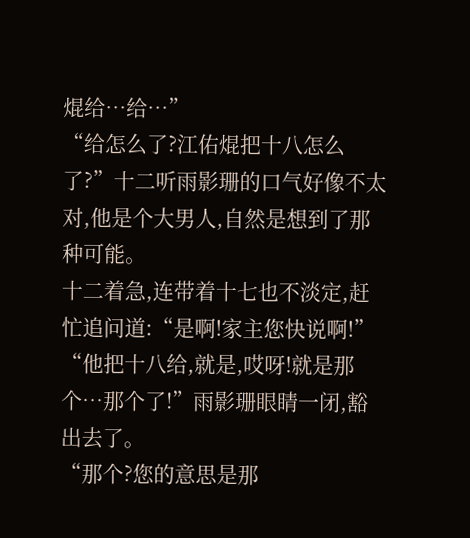焜给…给…”
“给怎么了?江佑焜把十八怎么了?”十二听雨影珊的口气好像不太对,他是个大男人,自然是想到了那种可能。
十二着急,连带着十七也不淡定,赶忙追问道:“是啊!家主您快说啊!”
“他把十八给,就是,哎呀!就是那个…那个了!”雨影珊眼睛一闭,豁出去了。
“那个?您的意思是那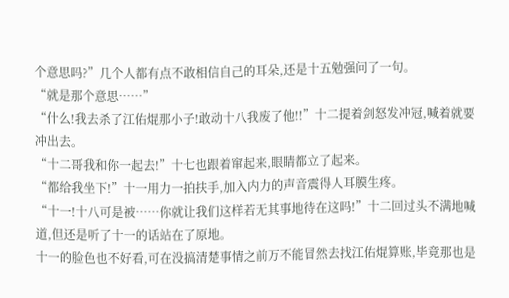个意思吗?”几个人都有点不敢相信自己的耳朵,还是十五勉强问了一句。
“就是那个意思……”
“什么!我去杀了江佑焜那小子!敢动十八我废了他!!”十二提着剑怒发冲冠,喊着就要冲出去。
“十二哥我和你一起去!”十七也跟着窜起来,眼睛都立了起来。
“都给我坐下!”十一用力一拍扶手,加入内力的声音震得人耳膜生疼。
“十一!十八可是被……你就让我们这样若无其事地待在这吗!”十二回过头不满地喊道,但还是听了十一的话站在了原地。
十一的脸色也不好看,可在没搞清楚事情之前万不能冒然去找江佑焜算账,毕竟那也是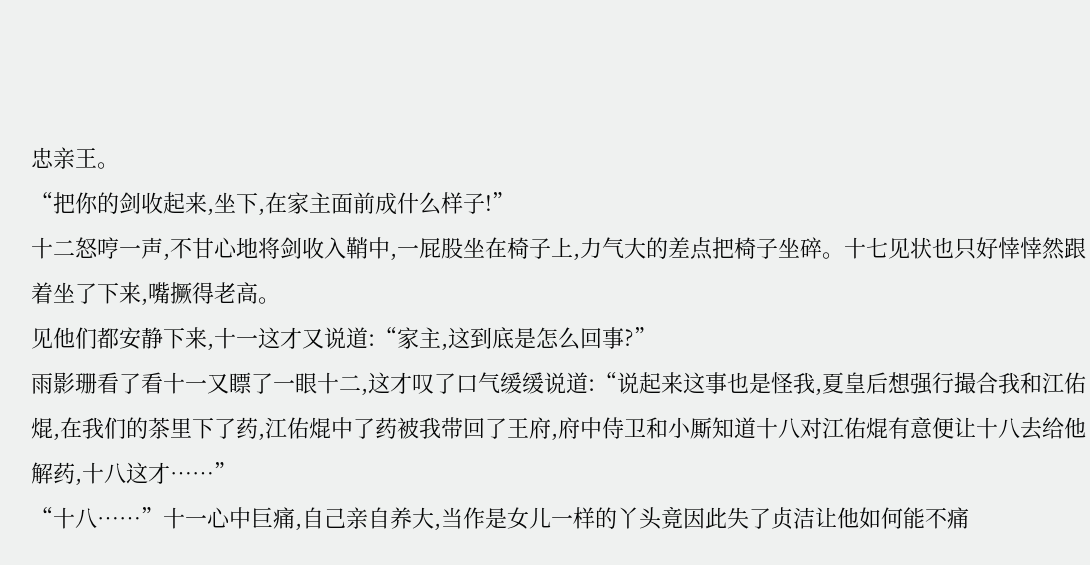忠亲王。
“把你的剑收起来,坐下,在家主面前成什么样子!”
十二怒哼一声,不甘心地将剑收入鞘中,一屁股坐在椅子上,力气大的差点把椅子坐碎。十七见状也只好悻悻然跟着坐了下来,嘴撅得老高。
见他们都安静下来,十一这才又说道:“家主,这到底是怎么回事?”
雨影珊看了看十一又瞟了一眼十二,这才叹了口气缓缓说道:“说起来这事也是怪我,夏皇后想强行撮合我和江佑焜,在我们的茶里下了药,江佑焜中了药被我带回了王府,府中侍卫和小厮知道十八对江佑焜有意便让十八去给他解药,十八这才……”
“十八……”十一心中巨痛,自己亲自养大,当作是女儿一样的丫头竟因此失了贞洁让他如何能不痛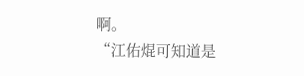啊。
“江佑焜可知道是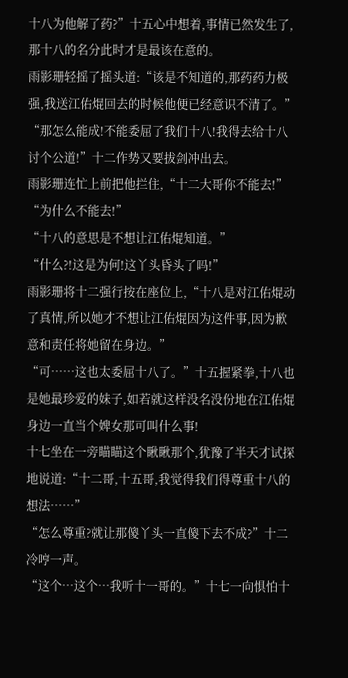十八为他解了药?”十五心中想着,事情已然发生了,那十八的名分此时才是最该在意的。
雨影珊轻摇了摇头道:“该是不知道的,那药药力极强,我送江佑焜回去的时候他便已经意识不清了。”
“那怎么能成!不能委屈了我们十八!我得去给十八讨个公道!”十二作势又要拔剑冲出去。
雨影珊连忙上前把他拦住,“十二大哥你不能去!”
“为什么不能去!”
“十八的意思是不想让江佑焜知道。”
“什么?!这是为何!这丫头昏头了吗!”
雨影珊将十二强行按在座位上,“十八是对江佑焜动了真情,所以她才不想让江佑焜因为这件事,因为歉意和责任将她留在身边。”
“可……这也太委屈十八了。”十五握紧拳,十八也是她最珍爱的妹子,如若就这样没名没份地在江佑焜身边一直当个婢女那可叫什么事!
十七坐在一旁瞄瞄这个瞅瞅那个,犹豫了半天才试探地说道:“十二哥,十五哥,我觉得我们得尊重十八的想法……”
“怎么尊重?就让那傻丫头一直傻下去不成?”十二冷哼一声。
“这个…这个…我听十一哥的。”十七一向惧怕十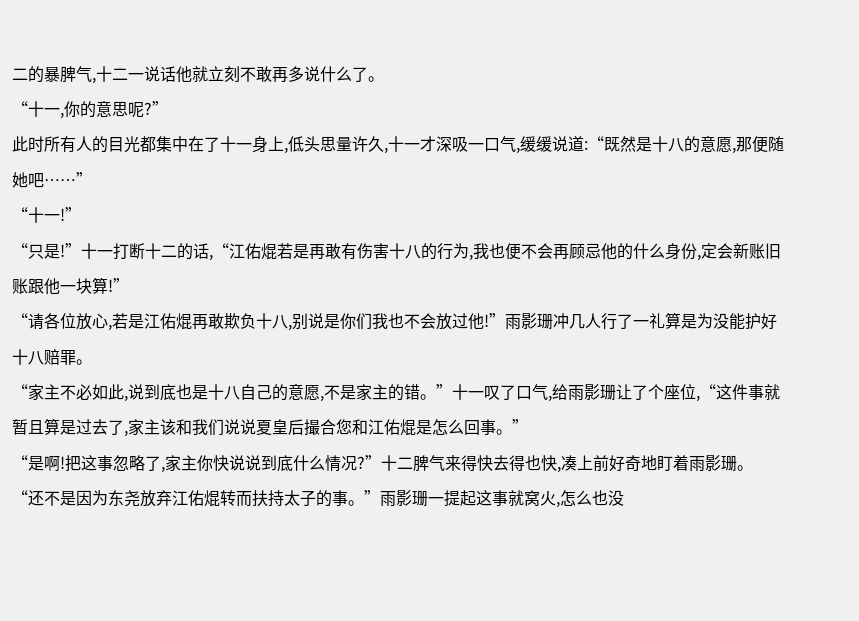二的暴脾气,十二一说话他就立刻不敢再多说什么了。
“十一,你的意思呢?”
此时所有人的目光都集中在了十一身上,低头思量许久,十一才深吸一口气,缓缓说道:“既然是十八的意愿,那便随她吧……”
“十一!”
“只是!”十一打断十二的话,“江佑焜若是再敢有伤害十八的行为,我也便不会再顾忌他的什么身份,定会新账旧账跟他一块算!”
“请各位放心,若是江佑焜再敢欺负十八,别说是你们我也不会放过他!”雨影珊冲几人行了一礼算是为没能护好十八赔罪。
“家主不必如此,说到底也是十八自己的意愿,不是家主的错。”十一叹了口气,给雨影珊让了个座位,“这件事就暂且算是过去了,家主该和我们说说夏皇后撮合您和江佑焜是怎么回事。”
“是啊!把这事忽略了,家主你快说说到底什么情况?”十二脾气来得快去得也快,凑上前好奇地盯着雨影珊。
“还不是因为东尧放弃江佑焜转而扶持太子的事。”雨影珊一提起这事就窝火,怎么也没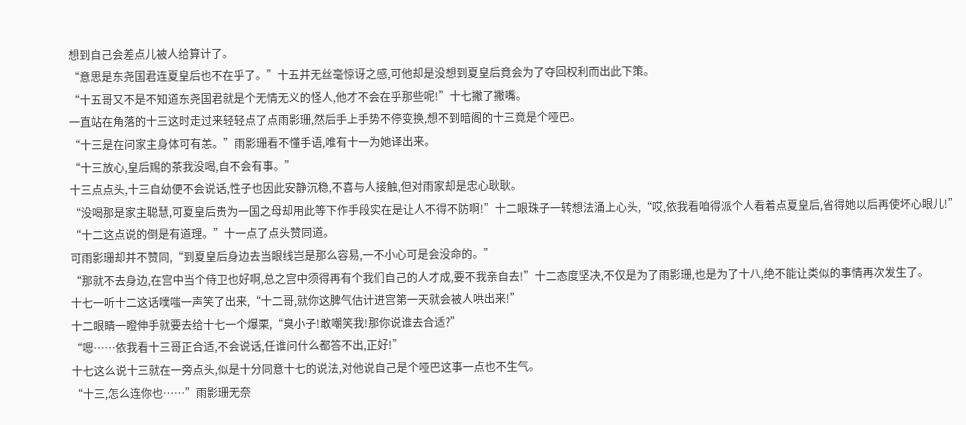想到自己会差点儿被人给算计了。
“意思是东尧国君连夏皇后也不在乎了。”十五并无丝毫惊讶之感,可他却是没想到夏皇后竟会为了夺回权利而出此下策。
“十五哥又不是不知道东尧国君就是个无情无义的怪人,他才不会在乎那些呢!”十七撇了撇嘴。
一直站在角落的十三这时走过来轻轻点了点雨影珊,然后手上手势不停变换,想不到暗阁的十三竟是个哑巴。
“十三是在问家主身体可有恙。”雨影珊看不懂手语,唯有十一为她译出来。
“十三放心,皇后赐的茶我没喝,自不会有事。”
十三点点头,十三自幼便不会说话,性子也因此安静沉稳,不喜与人接触,但对雨家却是忠心耿耿。
“没喝那是家主聪慧,可夏皇后贵为一国之母却用此等下作手段实在是让人不得不防啊!”十二眼珠子一转想法涌上心头,“哎,依我看咱得派个人看着点夏皇后,省得她以后再使坏心眼儿!”
“十二这点说的倒是有道理。”十一点了点头赞同道。
可雨影珊却并不赞同,“到夏皇后身边去当眼线岂是那么容易,一不小心可是会没命的。”
“那就不去身边,在宫中当个侍卫也好啊,总之宫中须得再有个我们自己的人才成,要不我亲自去!”十二态度坚决,不仅是为了雨影珊,也是为了十八,绝不能让类似的事情再次发生了。
十七一听十二这话噗嗤一声笑了出来,“十二哥,就你这脾气估计进宫第一天就会被人哄出来!”
十二眼睛一瞪伸手就要去给十七一个爆栗,“臭小子!敢嘲笑我!那你说谁去合适?”
“嗯……依我看十三哥正合适,不会说话,任谁问什么都答不出,正好!”
十七这么说十三就在一旁点头,似是十分同意十七的说法,对他说自己是个哑巴这事一点也不生气。
“十三,怎么连你也……”雨影珊无奈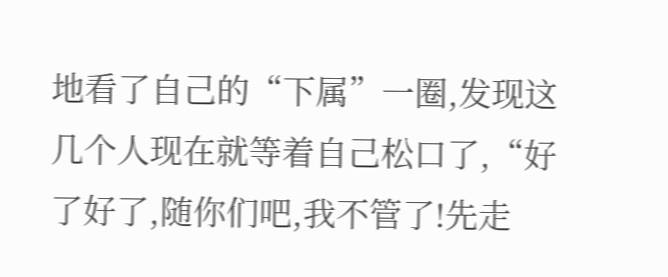地看了自己的“下属”一圈,发现这几个人现在就等着自己松口了,“好了好了,随你们吧,我不管了!先走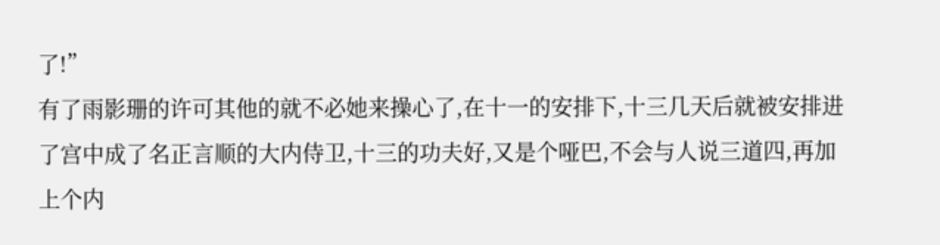了!”
有了雨影珊的许可其他的就不必她来操心了,在十一的安排下,十三几天后就被安排进了宫中成了名正言顺的大内侍卫,十三的功夫好,又是个哑巴,不会与人说三道四,再加上个内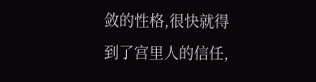敛的性格,很快就得到了宫里人的信任,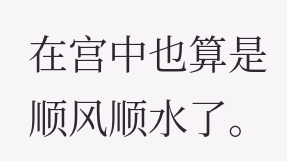在宫中也算是顺风顺水了。